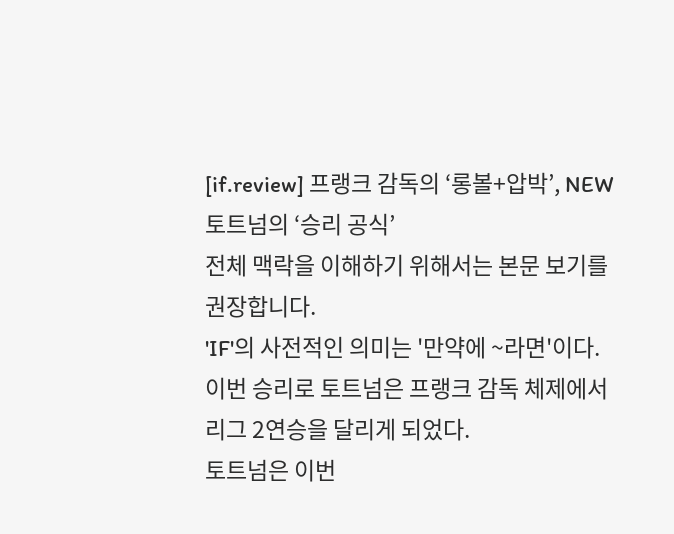[if.review] 프랭크 감독의 ‘롱볼+압박’, NEW 토트넘의 ‘승리 공식’
전체 맥락을 이해하기 위해서는 본문 보기를 권장합니다.
'IF'의 사전적인 의미는 '만약에 ~라면'이다.
이번 승리로 토트넘은 프랭크 감독 체제에서 리그 2연승을 달리게 되었다.
토트넘은 이번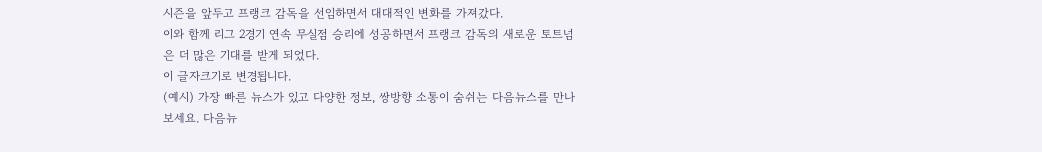시즌을 앞두고 프랭크 감독을 선임하면서 대대적인 변화를 가져갔다.
이와 함께 리그 2경기 연속 무실점 승리에 성공하면서 프랭크 감독의 새로운 토트넘은 더 많은 기대를 받게 되었다.
이 글자크기로 변경됩니다.
(예시) 가장 빠른 뉴스가 있고 다양한 정보, 쌍방향 소통이 숨쉬는 다음뉴스를 만나보세요. 다음뉴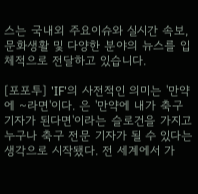스는 국내외 주요이슈와 실시간 속보, 문화생활 및 다양한 분야의 뉴스를 입체적으로 전달하고 있습니다.

[포포투] 'IF'의 사전적인 의미는 '만약에 ~라면'이다. 은 '만약에 내가 축구 기자가 된다면'이라는 슬로건을 가지고 누구나 축구 전문 기자가 될 수 있다는 생각으로 시작됐다. 전 세계에서 가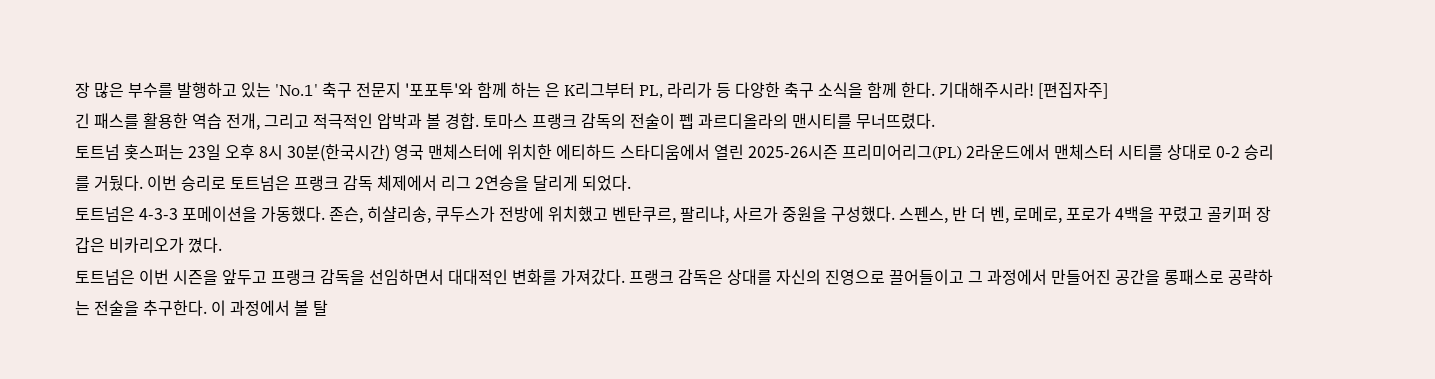장 많은 부수를 발행하고 있는 'No.1' 축구 전문지 '포포투'와 함께 하는 은 K리그부터 PL, 라리가 등 다양한 축구 소식을 함께 한다. 기대해주시라! [편집자주]
긴 패스를 활용한 역습 전개, 그리고 적극적인 압박과 볼 경합. 토마스 프랭크 감독의 전술이 펩 과르디올라의 맨시티를 무너뜨렸다.
토트넘 홋스퍼는 23일 오후 8시 30분(한국시간) 영국 맨체스터에 위치한 에티하드 스타디움에서 열린 2025-26시즌 프리미어리그(PL) 2라운드에서 맨체스터 시티를 상대로 0-2 승리를 거뒀다. 이번 승리로 토트넘은 프랭크 감독 체제에서 리그 2연승을 달리게 되었다.
토트넘은 4-3-3 포메이션을 가동했다. 존슨, 히샬리송, 쿠두스가 전방에 위치했고 벤탄쿠르, 팔리냐, 사르가 중원을 구성했다. 스펜스, 반 더 벤, 로메로, 포로가 4백을 꾸렸고 골키퍼 장갑은 비카리오가 꼈다.
토트넘은 이번 시즌을 앞두고 프랭크 감독을 선임하면서 대대적인 변화를 가져갔다. 프랭크 감독은 상대를 자신의 진영으로 끌어들이고 그 과정에서 만들어진 공간을 롱패스로 공략하는 전술을 추구한다. 이 과정에서 볼 탈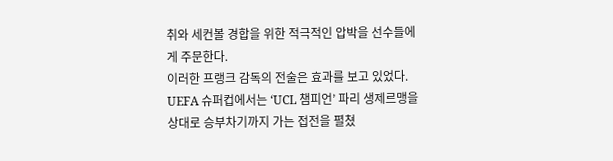취와 세컨볼 경합을 위한 적극적인 압박을 선수들에게 주문한다.
이러한 프랭크 감독의 전술은 효과를 보고 있었다. UEFA 슈퍼컵에서는 ‘UCL 챔피언’ 파리 생제르맹을 상대로 승부차기까지 가는 접전을 펼쳤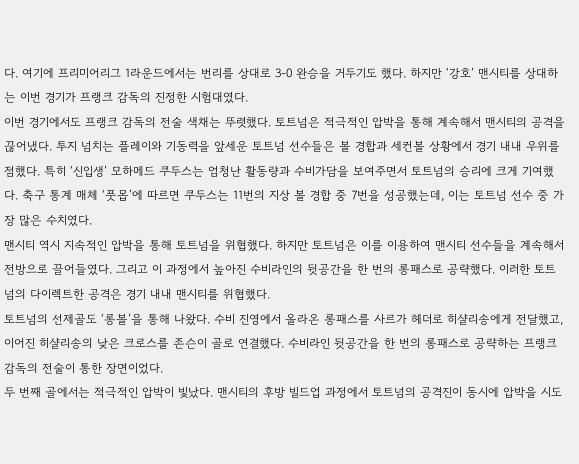다. 여기에 프리미어리그 1라운드에서는 번리를 상대로 3-0 완승을 거두기도 했다. 하지만 ‘강호’ 맨시티를 상대하는 이번 경기가 프랭크 감독의 진정한 시험대였다.
이번 경기에서도 프랭크 감독의 전술 색채는 뚜렷했다. 토트넘은 적극적인 압박을 통해 계속해서 맨시티의 공격을 끊어냈다. 투지 넘치는 플레이와 기동력을 앞세운 토트넘 선수들은 볼 경합과 세컨볼 상황에서 경기 내내 우위를 점했다. 특히 ‘신입생’ 모하메드 쿠두스는 엄청난 활동량과 수비가담을 보여주면서 토트넘의 승리에 크게 기여했다. 축구 통계 매체 ‘풋몹’에 따르면 쿠두스는 11번의 지상 볼 경합 중 7번을 성공했는데, 이는 토트넘 선수 중 가장 많은 수치였다.
맨시티 역시 지속적인 압박을 통해 토트넘을 위협했다. 하지만 토트넘은 이를 이용하여 맨시티 선수들을 계속해서 전방으로 끌어들였다. 그리고 이 과정에서 높아진 수비라인의 뒷공간을 한 번의 롱패스로 공략했다. 이러한 토트넘의 다이렉트한 공격은 경기 내내 맨시티를 위협했다.
토트넘의 선제골도 ‘롱볼’을 통해 나왔다. 수비 진영에서 올라온 롱패스를 사르가 헤더로 히샬리송에게 전달했고, 이어진 히샬리송의 낮은 크로스를 존슨이 골로 연결했다. 수비라인 뒷공간을 한 번의 롱패스로 공략하는 프랭크 감독의 전술이 통한 장면이었다.
두 번째 골에서는 적극적인 압박이 빛났다. 맨시티의 후방 빌드업 과정에서 토트넘의 공격진이 동시에 압박을 시도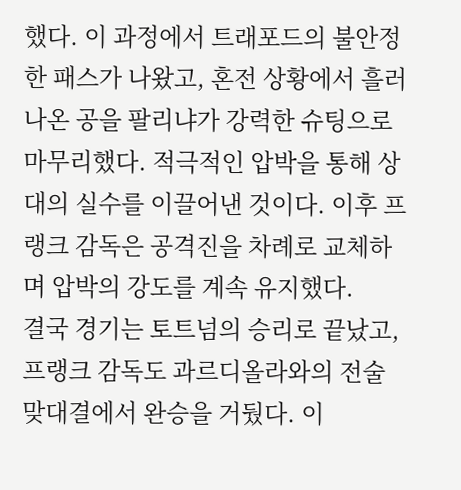했다. 이 과정에서 트래포드의 불안정한 패스가 나왔고, 혼전 상황에서 흘러나온 공을 팔리냐가 강력한 슈팅으로 마무리했다. 적극적인 압박을 통해 상대의 실수를 이끌어낸 것이다. 이후 프랭크 감독은 공격진을 차례로 교체하며 압박의 강도를 계속 유지했다.
결국 경기는 토트넘의 승리로 끝났고, 프랭크 감독도 과르디올라와의 전술 맞대결에서 완승을 거뒀다. 이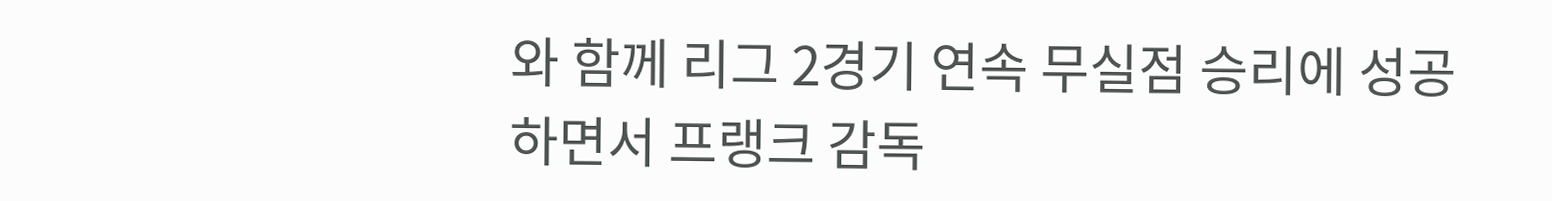와 함께 리그 2경기 연속 무실점 승리에 성공하면서 프랭크 감독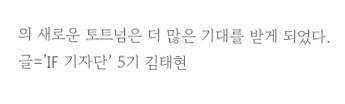의 새로운 토트넘은 더 많은 기대를 받게 되었다.
글=’IF 기자단’ 5기 김태현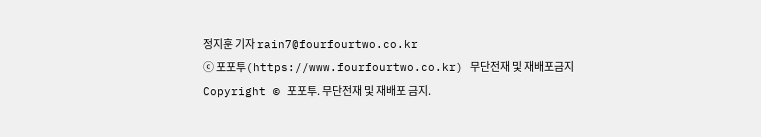정지훈 기자 rain7@fourfourtwo.co.kr
ⓒ 포포투(https://www.fourfourtwo.co.kr) 무단전재 및 재배포금지
Copyright © 포포투. 무단전재 및 재배포 금지.